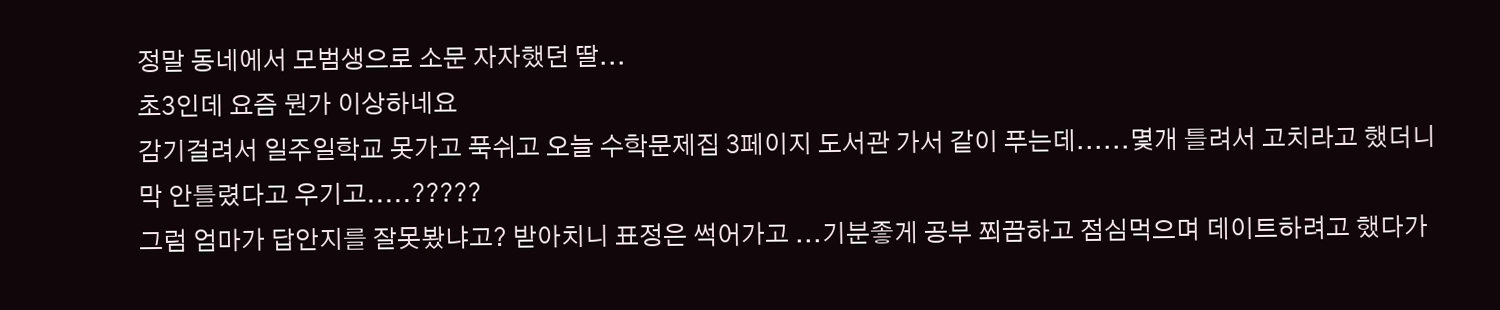정말 동네에서 모범생으로 소문 자자했던 딸...
초3인데 요즘 뭔가 이상하네요
감기걸려서 일주일학교 못가고 푹쉬고 오늘 수학문제집 3페이지 도서관 가서 같이 푸는데......몇개 틀려서 고치라고 했더니 막 안틀렸다고 우기고.....?????
그럼 엄마가 답안지를 잘못봤냐고? 받아치니 표정은 썩어가고 ...기분좋게 공부 쬐끔하고 점심먹으며 데이트하려고 했다가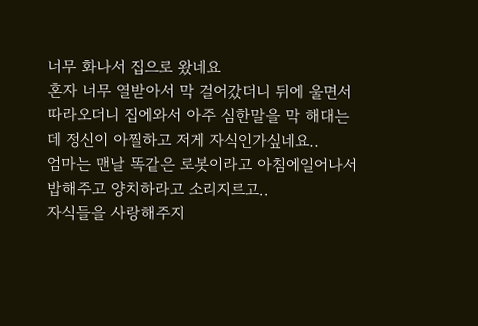너무 화나서 집으로 왔네요
혼자 너무 열받아서 막 걸어갔더니 뒤에 울면서 따라오더니 집에와서 아주 심한말을 막 해대는데 정신이 아찔하고 저게 자식인가싶네요..
엄마는 맨날 똑같은 로봇이라고 아침에일어나서 밥해주고 양치하라고 소리지르고..
자식들을 사랑해주지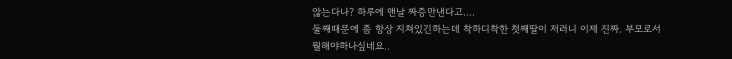않는다나? 하루에 맨날 짜증만낸다고....
둘째때문에 좀 항상 지쳐있긴하는데 착하디착한 첫째딸이 저러니 이제 진짜. 부모로서 뭘해야하나싶네요..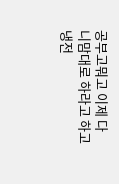공부고뭐고 이제 다 니맘대로 하라고 하고 냉전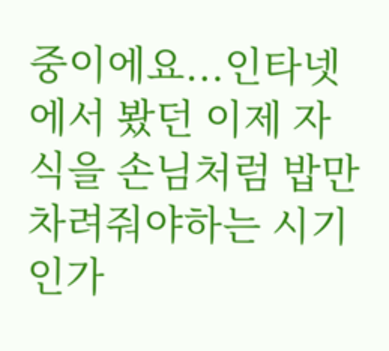중이에요...인타넷에서 봤던 이제 자식을 손님처럼 밥만차려줘야하는 시기인가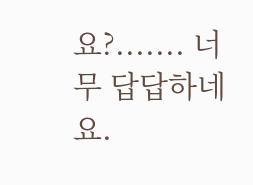요?....... 너무 답답하네요.